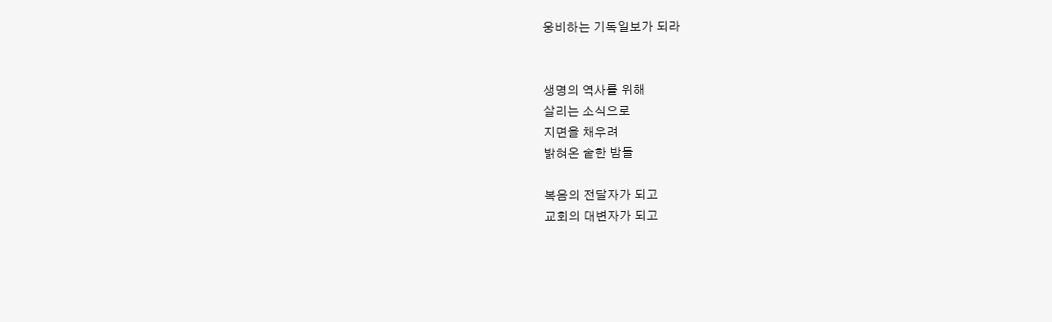웅비하는 기독일보가 되라


생명의 역사를 위해
살리는 소식으로
지면을 채우려
밝혀온 숱한 밤들

복음의 전달자가 되고
교회의 대변자가 되고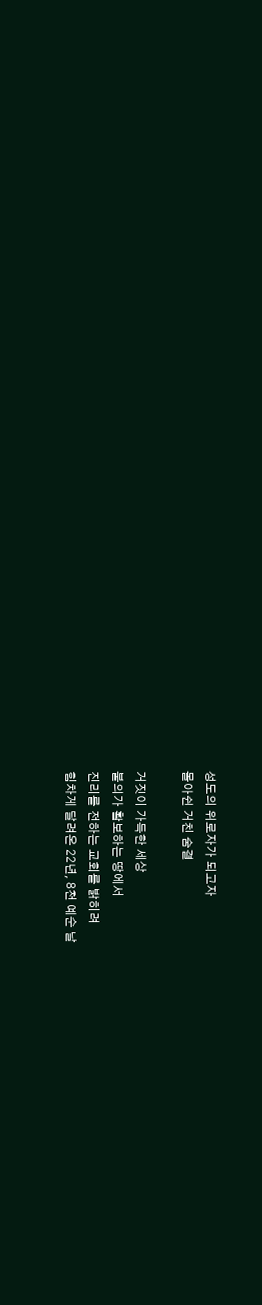성도의 위로자가 되고자
몰아쉰 거친 숨결

거짓이 가득한 세상
불의가 활보하는 땅에서
진리를 전하는 교회를 밝히려
힘차게 달려온 22년, 8천 예순 날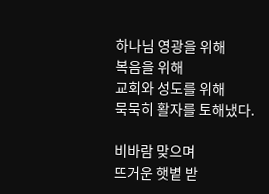하나님 영광을 위해
복음을 위해
교회와 성도를 위해
묵묵히 활자를 토해냈다.

비바람 맞으며
뜨거운 햇볕 받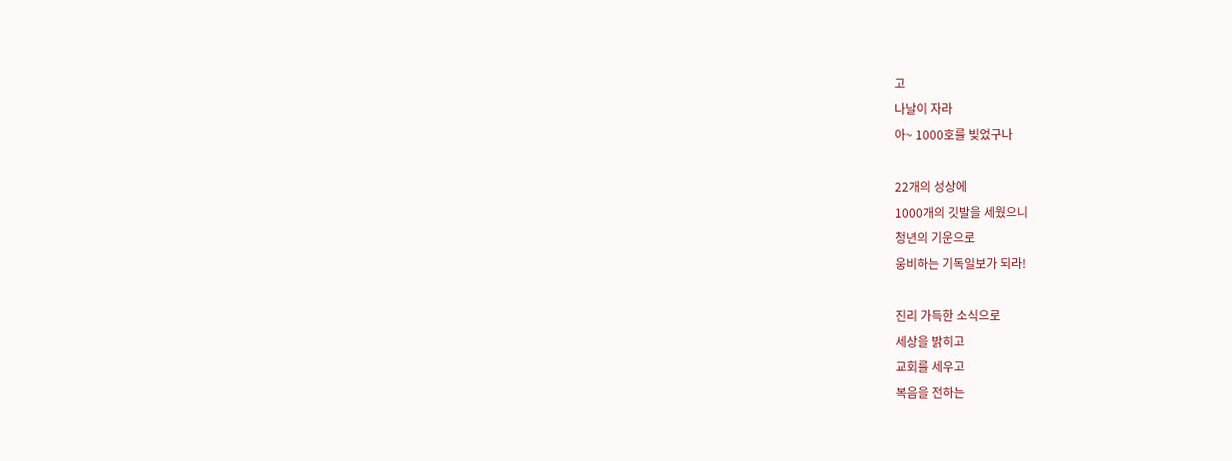고
나날이 자라
아~ 1000호를 빚었구나

22개의 성상에
1000개의 깃발을 세웠으니
청년의 기운으로
웅비하는 기독일보가 되라!

진리 가득한 소식으로
세상을 밝히고
교회를 세우고
복음을 전하는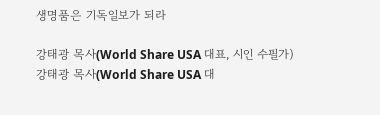생명품은 기독일보가 되라

강태광 목사(World Share USA 대표, 시인 수필가)
강태광 목사(World Share USA 대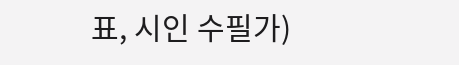표, 시인 수필가)